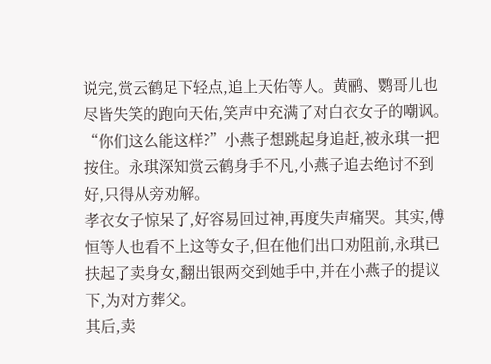说完,赏云鹤足下轻点,追上天佑等人。黄鹂、鹦哥儿也尽皆失笑的跑向天佑,笑声中充满了对白衣女子的嘲讽。
“你们这么能这样?”小燕子想跳起身追赶,被永琪一把按住。永琪深知赏云鹤身手不凡,小燕子追去绝讨不到好,只得从旁劝解。
孝衣女子惊呆了,好容易回过神,再度失声痛哭。其实,傅恒等人也看不上这等女子,但在他们出口劝阻前,永琪已扶起了卖身女,翻出银两交到她手中,并在小燕子的提议下,为对方葬父。
其后,卖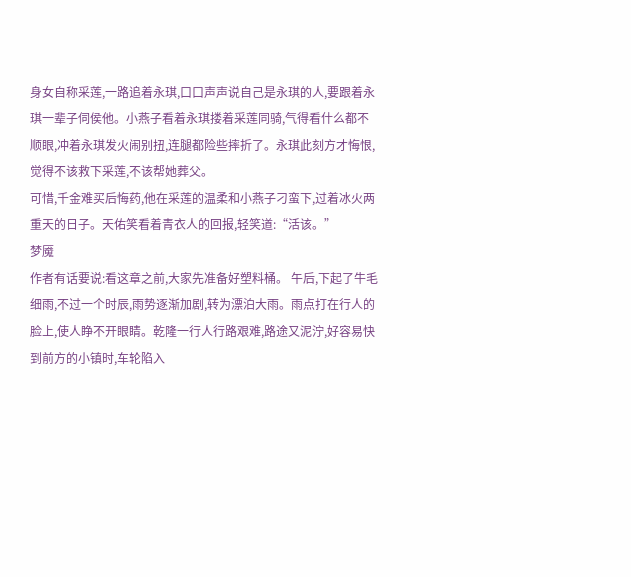身女自称采莲,一路追着永琪,口口声声说自己是永琪的人,要跟着永琪一辈子伺侯他。小燕子看着永琪搂着采莲同骑,气得看什么都不顺眼,冲着永琪发火闹别扭,连腿都险些摔折了。永琪此刻方才悔恨,觉得不该救下采莲,不该帮她葬父。
可惜,千金难买后悔药,他在采莲的温柔和小燕子刁蛮下,过着冰火两重天的日子。天佑笑看着青衣人的回报,轻笑道:“活该。”
梦魇
作者有话要说:看这章之前,大家先准备好塑料桶。 午后,下起了牛毛细雨,不过一个时辰,雨势逐渐加剧,转为漂泊大雨。雨点打在行人的脸上,使人睁不开眼睛。乾隆一行人行路艰难,路途又泥泞,好容易快到前方的小镇时,车轮陷入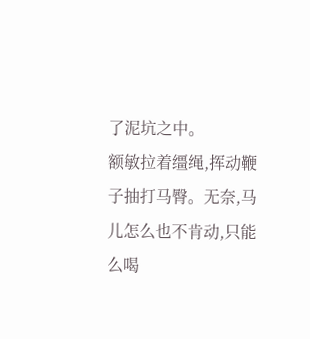了泥坑之中。
额敏拉着缰绳,挥动鞭子抽打马臀。无奈,马儿怎么也不肯动,只能么喝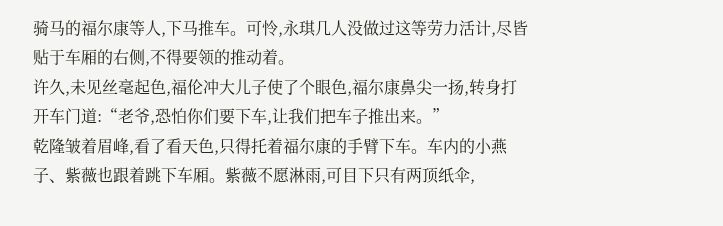骑马的福尔康等人,下马推车。可怜,永琪几人没做过这等劳力活计,尽皆贴于车厢的右侧,不得要领的推动着。
许久,未见丝毫起色,福伦冲大儿子使了个眼色,福尔康鼻尖一扬,转身打开车门道:“老爷,恐怕你们要下车,让我们把车子推出来。”
乾隆皱着眉峰,看了看天色,只得托着福尔康的手臂下车。车内的小燕子、紫薇也跟着跳下车厢。紫薇不愿淋雨,可目下只有两顶纸伞,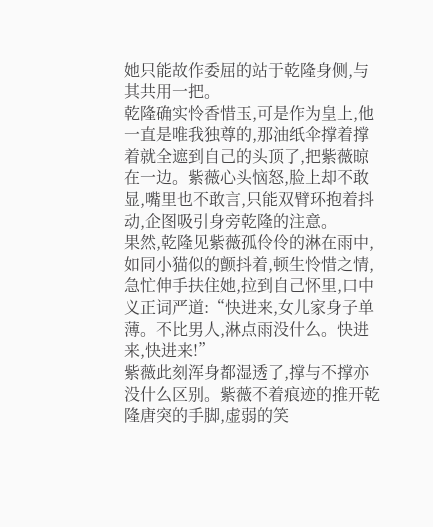她只能故作委屈的站于乾隆身侧,与其共用一把。
乾隆确实怜香惜玉,可是作为皇上,他一直是唯我独尊的,那油纸伞撑着撑着就全遮到自己的头顶了,把紫薇晾在一边。紫薇心头恼怒,脸上却不敢显,嘴里也不敢言,只能双臂环抱着抖动,企图吸引身旁乾隆的注意。
果然,乾隆见紫薇孤伶伶的淋在雨中,如同小猫似的颤抖着,顿生怜惜之情,急忙伸手扶住她,拉到自己怀里,口中义正词严道:“快进来,女儿家身子单薄。不比男人,淋点雨没什么。快进来,快进来!”
紫薇此刻浑身都湿透了,撑与不撑亦没什么区别。紫薇不着痕迹的推开乾隆唐突的手脚,虚弱的笑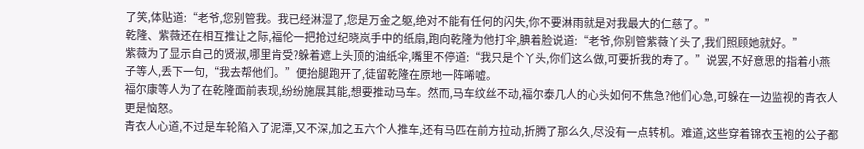了笑,体贴道:“老爷,您别管我。我已经淋湿了,您是万金之躯,绝对不能有任何的闪失,你不要淋雨就是对我最大的仁慈了。”
乾隆、紫薇还在相互推让之际,福伦一把抢过纪晓岚手中的纸扇,跑向乾隆为他打伞,腆着脸说道:“老爷,你别管紫薇丫头了,我们照顾她就好。”
紫薇为了显示自己的贤淑,哪里肯受?躲着遮上头顶的油纸伞,嘴里不停道:“我只是个丫头,你们这么做,可要折我的寿了。”说罢,不好意思的指着小燕子等人,丢下一句,“我去帮他们。”便抬腿跑开了,徒留乾隆在原地一阵唏嘘。
福尔康等人为了在乾隆面前表现,纷纷施展其能,想要推动马车。然而,马车纹丝不动,福尔泰几人的心头如何不焦急?他们心急,可躲在一边监视的青衣人更是恼怒。
青衣人心道,不过是车轮陷入了泥潭,又不深,加之五六个人推车,还有马匹在前方拉动,折腾了那么久,尽没有一点转机。难道,这些穿着锦衣玉袍的公子都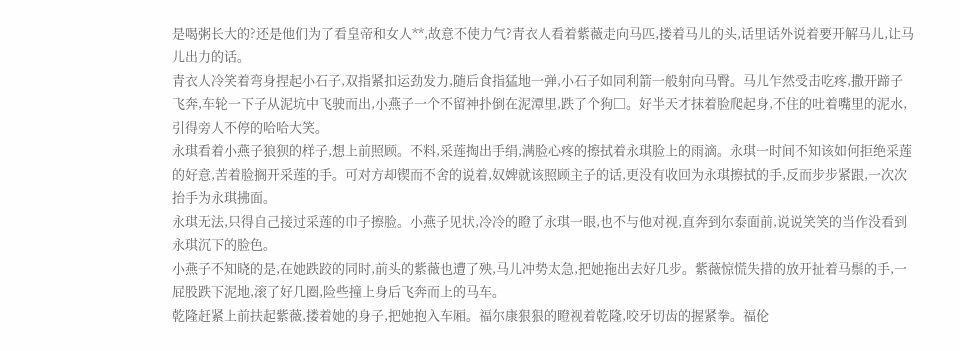是喝粥长大的?还是他们为了看皇帝和女人**,故意不使力气?青衣人看着紫薇走向马匹,搂着马儿的头,话里话外说着要开解马儿,让马儿出力的话。
青衣人冷笑着弯身捏起小石子,双指紧扣运劲发力,随后食指猛地一弹,小石子如同利箭一般射向马臀。马儿乍然受击吃疼,撒开蹄子飞奔,车轮一下子从泥坑中飞驶而出,小燕子一个不留神扑倒在泥潭里,跌了个狗□。好半天才抹着脸爬起身,不住的吐着嘴里的泥水,引得旁人不停的哈哈大笑。
永琪看着小燕子狼狈的样子,想上前照顾。不料,采莲掏出手绢,满脸心疼的擦拭着永琪脸上的雨滴。永琪一时间不知该如何拒绝采莲的好意,苦着脸搁开采莲的手。可对方却锲而不舍的说着,奴婢就该照顾主子的话,更没有收回为永琪擦拭的手,反而步步紧跟,一次次抬手为永琪拂面。
永琪无法,只得自己接过采莲的巾子擦脸。小燕子见状,冷冷的瞪了永琪一眼,也不与他对视,直奔到尔泰面前,说说笑笑的当作没看到永琪沉下的脸色。
小燕子不知晓的是,在她跌跤的同时,前头的紫薇也遭了殃,马儿冲势太急,把她拖出去好几步。紫薇惊慌失措的放开扯着马鬃的手,一屁股跌下泥地,滚了好几圈,险些撞上身后飞奔而上的马车。
乾隆赶紧上前扶起紫薇,搂着她的身子,把她抱入车厢。福尔康狠狠的瞪视着乾隆,咬牙切齿的握紧拳。福伦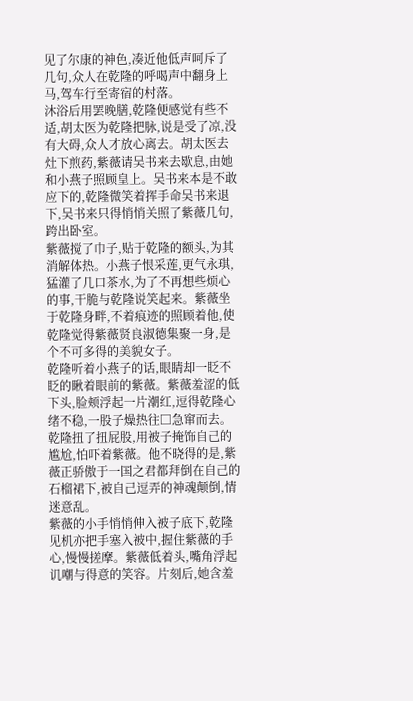见了尔康的神色,凑近他低声呵斥了几句,众人在乾隆的呼喝声中翻身上马,驾车行至寄宿的村落。
沐浴后用罢晚膳,乾隆便感觉有些不适,胡太医为乾隆把脉,说是受了凉,没有大碍,众人才放心离去。胡太医去灶下煎药,紫薇请吴书来去歇息,由她和小燕子照顾皇上。吴书来本是不敢应下的,乾隆微笑着挥手命吴书来退下,吴书来只得悄悄关照了紫薇几句,跨出卧室。
紫薇搅了巾子,贴于乾隆的额头,为其消解体热。小燕子恨采莲,更气永琪,猛灌了几口茶水,为了不再想些烦心的事,干脆与乾隆说笑起来。紫薇坐于乾隆身畔,不着痕迹的照顾着他,使乾隆觉得紫薇贤良淑德集聚一身,是个不可多得的美貌女子。
乾隆听着小燕子的话,眼睛却一眨不眨的瞅着眼前的紫薇。紫薇羞涩的低下头,脸颊浮起一片潮红,逗得乾隆心绪不稳,一股子燥热往□急窜而去。乾隆扭了扭屁股,用被子掩饰自己的尴尬,怕吓着紫薇。他不晓得的是,紫薇正骄傲于一国之君都拜倒在自己的石榴裙下,被自己逗弄的神魂颠倒,情迷意乱。
紫薇的小手悄悄伸入被子底下,乾隆见机亦把手塞入被中,握住紫薇的手心,慢慢搓摩。紫薇低着头,嘴角浮起讥嘲与得意的笑容。片刻后,她含羞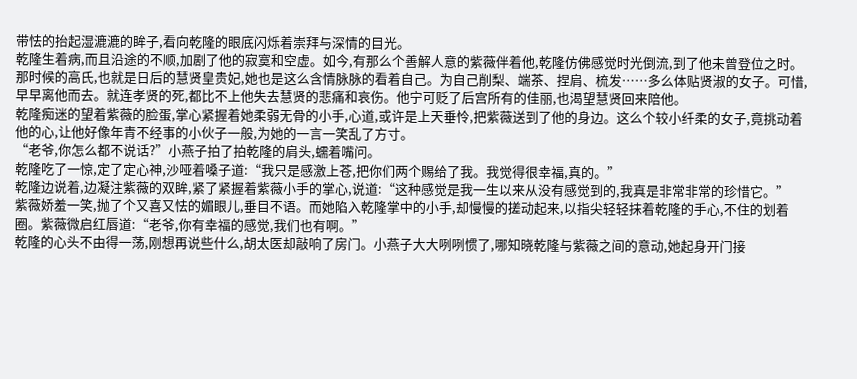带怯的抬起湿漉漉的眸子,看向乾隆的眼底闪烁着崇拜与深情的目光。
乾隆生着病,而且沿途的不顺,加剧了他的寂寞和空虚。如今,有那么个善解人意的紫薇伴着他,乾隆仿佛感觉时光倒流,到了他未曾登位之时。
那时候的高氏,也就是日后的慧贤皇贵妃,她也是这么含情脉脉的看着自己。为自己削梨、端茶、捏肩、梳发……多么体贴贤淑的女子。可惜,早早离他而去。就连孝贤的死,都比不上他失去慧贤的悲痛和哀伤。他宁可贬了后宫所有的佳丽,也渴望慧贤回来陪他。
乾隆痴迷的望着紫薇的脸蛋,掌心紧握着她柔弱无骨的小手,心道,或许是上天垂怜,把紫薇送到了他的身边。这么个较小纤柔的女子,竟挑动着他的心,让他好像年青不经事的小伙子一般,为她的一言一笑乱了方寸。
“老爷,你怎么都不说话?”小燕子拍了拍乾隆的肩头,蠕着嘴问。
乾隆吃了一惊,定了定心神,沙哑着嗓子道:“我只是感激上苍,把你们两个赐给了我。我觉得很幸福,真的。”
乾隆边说着,边凝注紫薇的双眸,紧了紧握着紫薇小手的掌心,说道:“这种感觉是我一生以来从没有感觉到的,我真是非常非常的珍惜它。”
紫薇娇羞一笑,抛了个又喜又怯的媚眼儿,垂目不语。而她陷入乾隆掌中的小手,却慢慢的搓动起来,以指尖轻轻抹着乾隆的手心,不住的划着圈。紫薇微启红唇道:“老爷,你有幸福的感觉,我们也有啊。”
乾隆的心头不由得一荡,刚想再说些什么,胡太医却敲响了房门。小燕子大大咧咧惯了,哪知晓乾隆与紫薇之间的意动,她起身开门接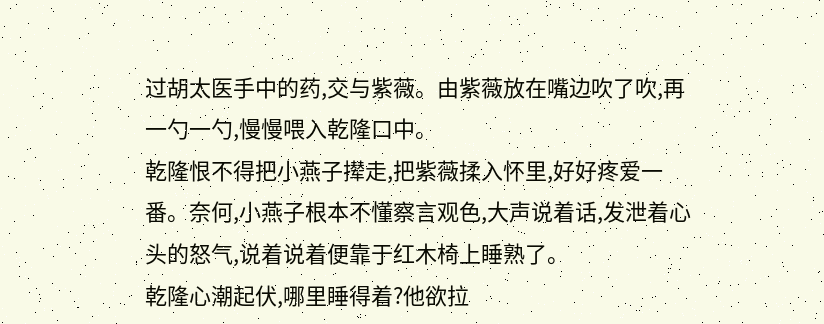过胡太医手中的药,交与紫薇。由紫薇放在嘴边吹了吹,再一勺一勺,慢慢喂入乾隆口中。
乾隆恨不得把小燕子撵走,把紫薇揉入怀里,好好疼爱一番。奈何,小燕子根本不懂察言观色,大声说着话,发泄着心头的怒气,说着说着便靠于红木椅上睡熟了。
乾隆心潮起伏,哪里睡得着?他欲拉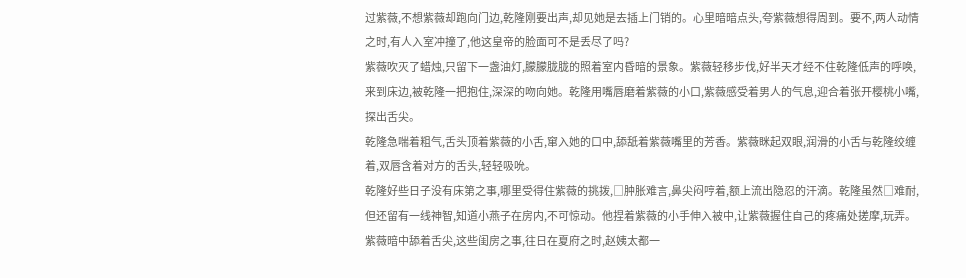过紫薇,不想紫薇却跑向门边,乾隆刚要出声,却见她是去插上门销的。心里暗暗点头,夸紫薇想得周到。要不,两人动情之时,有人入室冲撞了,他这皇帝的脸面可不是丢尽了吗?
紫薇吹灭了蜡烛,只留下一盏油灯,朦朦胧胧的照着室内昏暗的景象。紫薇轻移步伐,好半天才经不住乾隆低声的呼唤,来到床边,被乾隆一把抱住,深深的吻向她。乾隆用嘴唇磨着紫薇的小口,紫薇感受着男人的气息,迎合着张开樱桃小嘴,探出舌尖。
乾隆急喘着粗气,舌头顶着紫薇的小舌,窜入她的口中,舔舐着紫薇嘴里的芳香。紫薇眯起双眼,润滑的小舌与乾隆绞缠着,双唇含着对方的舌头,轻轻吸吮。
乾隆好些日子没有床第之事,哪里受得住紫薇的挑拨,□肿胀难言,鼻尖闷哼着,额上流出隐忍的汗滴。乾隆虽然□难耐,但还留有一线神智,知道小燕子在房内,不可惊动。他捏着紫薇的小手伸入被中,让紫薇握住自己的疼痛处搓摩,玩弄。
紫薇暗中舔着舌尖,这些闺房之事,往日在夏府之时,赵姨太都一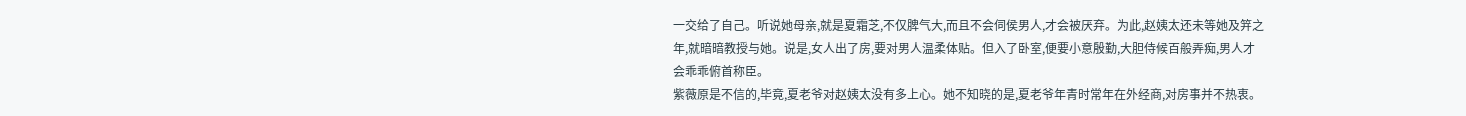一交给了自己。听说她母亲,就是夏霜芝,不仅脾气大,而且不会伺侯男人,才会被厌弃。为此,赵姨太还未等她及笄之年,就暗暗教授与她。说是,女人出了房,要对男人温柔体贴。但入了卧室,便要小意殷勤,大胆侍候百般弄痴,男人才会乖乖俯首称臣。
紫薇原是不信的,毕竟,夏老爷对赵姨太没有多上心。她不知晓的是,夏老爷年青时常年在外经商,对房事并不热衷。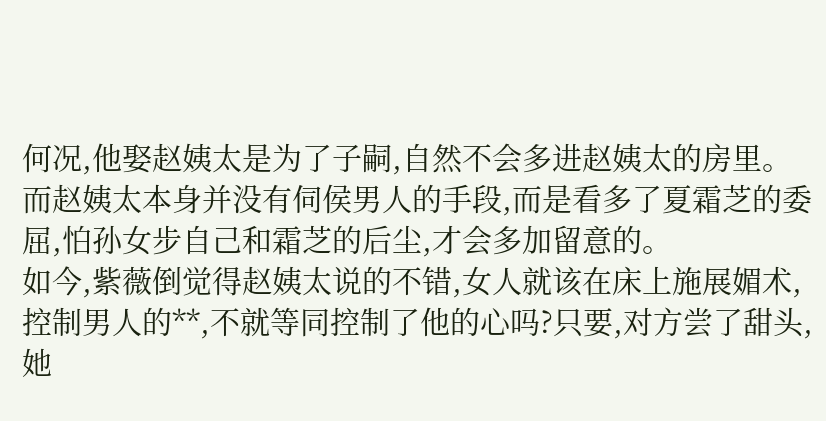何况,他娶赵姨太是为了子嗣,自然不会多进赵姨太的房里。而赵姨太本身并没有伺侯男人的手段,而是看多了夏霜芝的委屈,怕孙女步自己和霜芝的后尘,才会多加留意的。
如今,紫薇倒觉得赵姨太说的不错,女人就该在床上施展媚术,控制男人的**,不就等同控制了他的心吗?只要,对方尝了甜头,她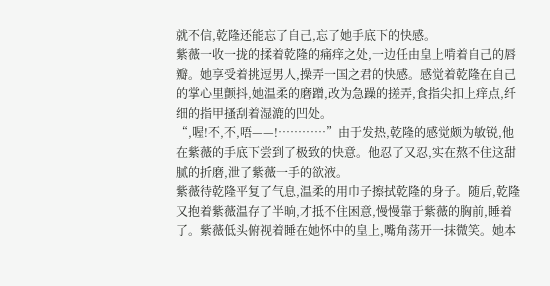就不信,乾隆还能忘了自己,忘了她手底下的快感。
紫薇一收一拢的揉着乾隆的痛痒之处,一边任由皇上啃着自己的唇瓣。她享受着挑逗男人,操弄一国之君的快感。感觉着乾隆在自己的掌心里颤抖,她温柔的磨蹭,改为急躁的搓弄,食指尖扣上痒点,纤细的指甲搔刮着湿漉的凹处。
“,喔!不,不,唔——!…………”由于发热,乾隆的感觉颇为敏锐,他在紫薇的手底下尝到了极致的快意。他忍了又忍,实在熬不住这甜腻的折磨,泄了紫薇一手的欲液。
紫薇待乾隆平复了气息,温柔的用巾子擦拭乾隆的身子。随后,乾隆又抱着紫薇温存了半晌,才抵不住困意,慢慢靠于紫薇的胸前,睡着了。紫薇低头俯视着睡在她怀中的皇上,嘴角荡开一抹微笑。她本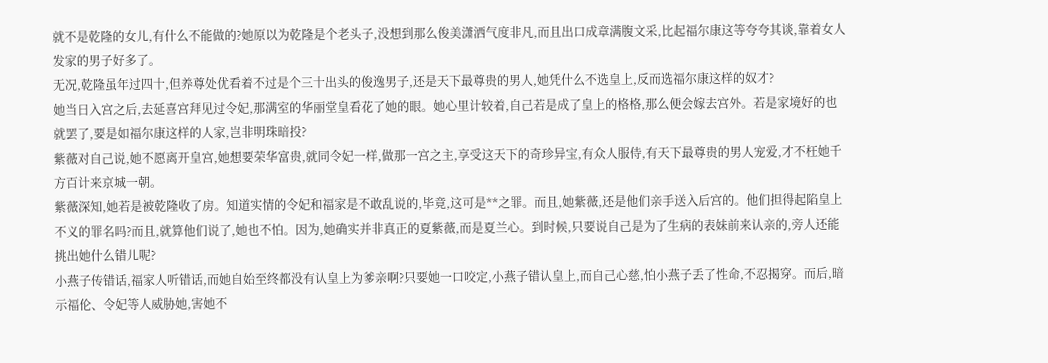就不是乾隆的女儿,有什么不能做的?她原以为乾隆是个老头子,没想到那么俊美潇洒气度非凡,而且出口成章满腹文采,比起福尔康这等夸夸其谈,靠着女人发家的男子好多了。
无况,乾隆虽年过四十,但养尊处优看着不过是个三十出头的俊逸男子,还是天下最尊贵的男人,她凭什么不选皇上,反而选福尔康这样的奴才?
她当日入宫之后,去延喜宫拜见过令妃,那满室的华丽堂皇看花了她的眼。她心里计较着,自己若是成了皇上的格格,那么便会嫁去宫外。若是家境好的也就罢了,要是如福尔康这样的人家,岂非明珠暗投?
紫薇对自己说,她不愿离开皇宫,她想要荣华富贵,就同令妃一样,做那一宫之主,享受这天下的奇珍异宝,有众人服侍,有天下最尊贵的男人宠爱,才不枉她千方百计来京城一朝。
紫薇深知,她若是被乾隆收了房。知道实情的令妃和福家是不敢乱说的,毕竟,这可是**之罪。而且,她紫薇,还是他们亲手送入后宫的。他们担得起陷皇上不义的罪名吗?而且,就算他们说了,她也不怕。因为,她确实并非真正的夏紫薇,而是夏兰心。到时候,只要说自己是为了生病的表妹前来认亲的,旁人还能挑出她什么错儿呢?
小燕子传错话,福家人听错话,而她自始至终都没有认皇上为爹亲啊?只要她一口咬定,小燕子错认皇上,而自己心慈,怕小燕子丢了性命,不忍揭穿。而后,暗示福伦、令妃等人威胁她,害她不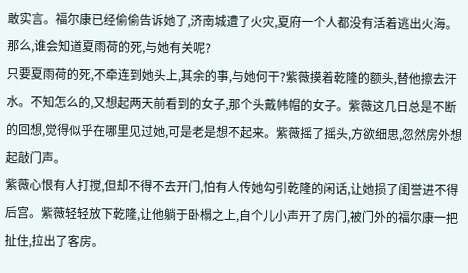敢实言。福尔康已经偷偷告诉她了,济南城遭了火灾,夏府一个人都没有活着逃出火海。那么,谁会知道夏雨荷的死,与她有关呢?
只要夏雨荷的死,不牵连到她头上,其余的事,与她何干?紫薇摸着乾隆的额头,替他擦去汗水。不知怎么的,又想起两天前看到的女子,那个头戴帏帽的女子。紫薇这几日总是不断的回想,觉得似乎在哪里见过她,可是老是想不起来。紫薇摇了摇头,方欲细思,忽然房外想起敲门声。
紫薇心恨有人打搅,但却不得不去开门,怕有人传她勾引乾隆的闲话,让她损了闺誉进不得后宫。紫薇轻轻放下乾隆,让他躺于卧榻之上,自个儿小声开了房门,被门外的福尔康一把扯住,拉出了客房。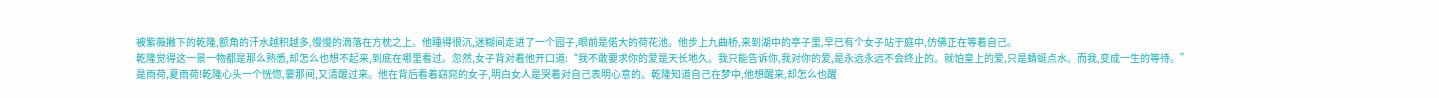被紫薇撇下的乾隆,额角的汗水越积越多,慢慢的滴落在方枕之上。他睡得很沉,迷糊间走进了一个园子,眼前是偌大的荷花池。他步上九曲桥,来到湖中的亭子里,早已有个女子站于庭中,仿佛正在等着自己。
乾隆觉得这一景一物都是那么熟悉,却怎么也想不起来,到底在哪里看过。忽然,女子背对着他开口道:“我不敢要求你的爱是天长地久。我只能告诉你,我对你的爱,是永远永远不会终止的。就怕皇上的爱,只是蜻蜓点水。而我,变成一生的等待。”
是雨荷,夏雨荷!乾隆心头一个恍惚,霎那间,又清醒过来。他在背后看着窈窕的女子,明白女人是哭着对自己表明心意的。乾隆知道自己在梦中,他想醒来,却怎么也醒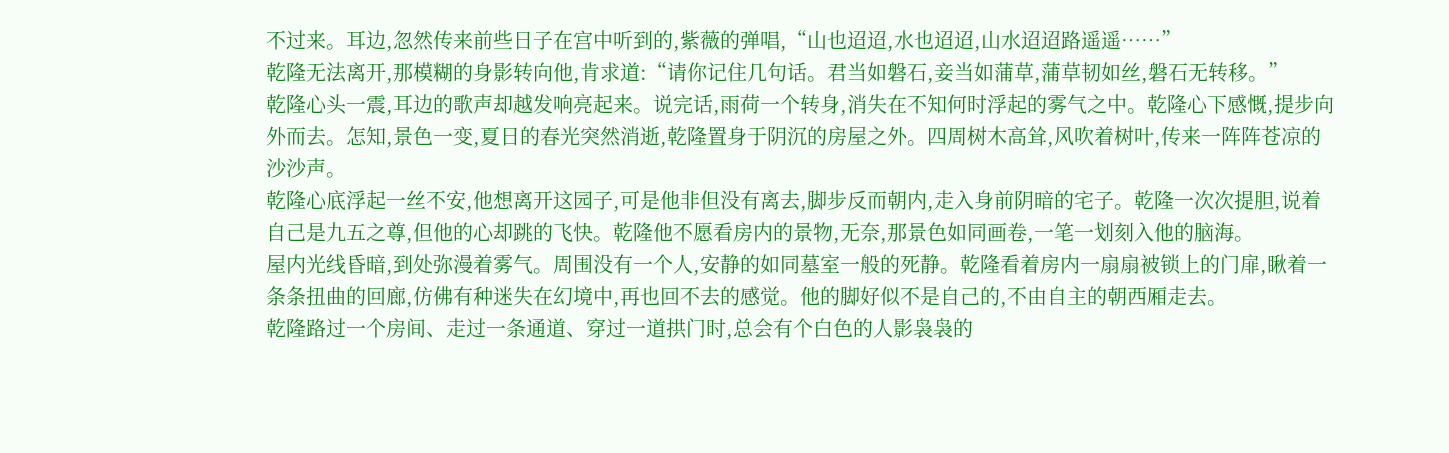不过来。耳边,忽然传来前些日子在宫中听到的,紫薇的弹唱,“山也迢迢,水也迢迢,山水迢迢路遥遥……”
乾隆无法离开,那模糊的身影转向他,肯求道:“请你记住几句话。君当如磐石,妾当如蒲草,蒲草韧如丝,磐石无转移。”
乾隆心头一震,耳边的歌声却越发响亮起来。说完话,雨荷一个转身,消失在不知何时浮起的雾气之中。乾隆心下感慨,提步向外而去。怎知,景色一变,夏日的春光突然消逝,乾隆置身于阴沉的房屋之外。四周树木高耸,风吹着树叶,传来一阵阵苍凉的沙沙声。
乾隆心底浮起一丝不安,他想离开这园子,可是他非但没有离去,脚步反而朝内,走入身前阴暗的宅子。乾隆一次次提胆,说着自己是九五之尊,但他的心却跳的飞快。乾隆他不愿看房内的景物,无奈,那景色如同画卷,一笔一划刻入他的脑海。
屋内光线昏暗,到处弥漫着雾气。周围没有一个人,安静的如同墓室一般的死静。乾隆看着房内一扇扇被锁上的门扉,瞅着一条条扭曲的回廊,仿佛有种迷失在幻境中,再也回不去的感觉。他的脚好似不是自己的,不由自主的朝西厢走去。
乾隆路过一个房间、走过一条通道、穿过一道拱门时,总会有个白色的人影袅袅的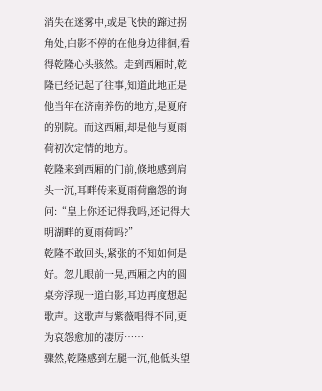消失在迷雾中,或是飞快的蹿过拐角处,白影不停的在他身边徘徊,看得乾隆心头骇然。走到西厢时,乾隆已经记起了往事,知道此地正是他当年在济南养伤的地方,是夏府的别院。而这西厢,却是他与夏雨荷初次定情的地方。
乾隆来到西厢的门前,倏地感到肩头一沉,耳畔传来夏雨荷幽怨的询问:“皇上你还记得我吗,还记得大明湖畔的夏雨荷吗?”
乾隆不敢回头,紧张的不知如何是好。忽儿眼前一晃,西厢之内的圆桌旁浮现一道白影,耳边再度想起歌声。这歌声与紫薇唱得不同,更为哀怨愈加的凄厉……
骤然,乾隆感到左腿一沉,他低头望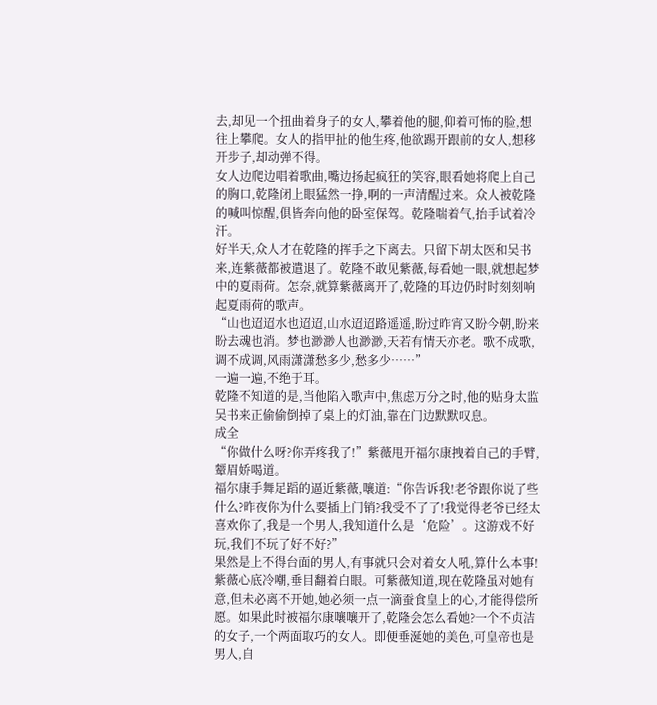去,却见一个扭曲着身子的女人,攀着他的腿,仰着可怖的脸,想往上攀爬。女人的指甲扯的他生疼,他欲踢开跟前的女人,想移开步子,却动弹不得。
女人边爬边唱着歌曲,嘴边扬起疯狂的笑容,眼看她将爬上自己的胸口,乾隆闭上眼猛然一挣,啊的一声清醒过来。众人被乾隆的喊叫惊醒,俱皆奔向他的卧室保驾。乾隆喘着气,抬手试着冷汗。
好半天,众人才在乾隆的挥手之下离去。只留下胡太医和吴书来,连紫薇都被遣退了。乾隆不敢见紫薇,每看她一眼,就想起梦中的夏雨荷。怎奈,就算紫薇离开了,乾隆的耳边仍时时刻刻响起夏雨荷的歌声。
“山也迢迢水也迢迢,山水迢迢路遥遥,盼过昨宵又盼今朝,盼来盼去魂也消。梦也渺渺人也渺渺,天若有情天亦老。歌不成歌,调不成调,风雨潇潇愁多少,愁多少……”
一遍一遍,不绝于耳。
乾隆不知道的是,当他陷入歌声中,焦虑万分之时,他的贴身太监吴书来正偷偷倒掉了桌上的灯油,靠在门边默默叹息。
成全
“你做什么呀?你弄疼我了!”紫薇甩开福尔康拽着自己的手臂,颦眉娇喝道。
福尔康手舞足蹈的逼近紫薇,嚷道:“你告诉我!老爷跟你说了些什么?昨夜你为什么要插上门销?我受不了了!我觉得老爷已经太喜欢你了,我是一个男人,我知道什么是‘危险’。这游戏不好玩,我们不玩了好不好?”
果然是上不得台面的男人,有事就只会对着女人吼,算什么本事!紫薇心底冷嘲,垂目翻着白眼。可紫薇知道,现在乾隆虽对她有意,但未必离不开她,她必须一点一滴蚕食皇上的心,才能得偿所愿。如果此时被福尔康嚷嚷开了,乾隆会怎么看她?一个不贞洁的女子,一个两面取巧的女人。即便垂涎她的美色,可皇帝也是男人,自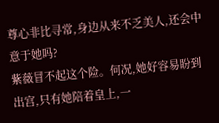尊心非比寻常,身边从来不乏美人,还会中意于她吗?
紫薇冒不起这个险。何况,她好容易盼到出宫,只有她陪着皇上,一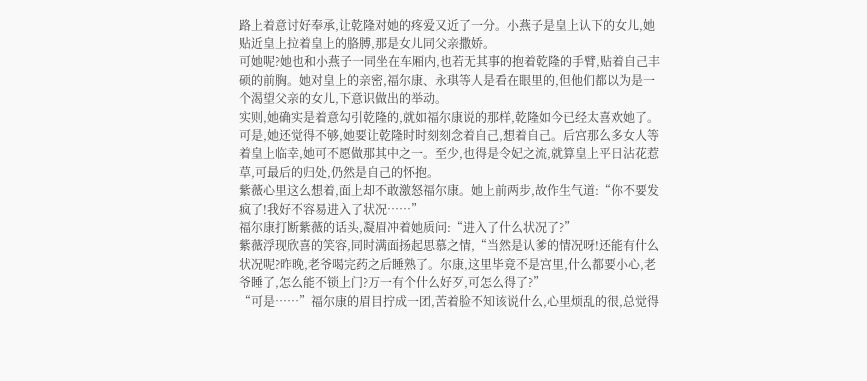路上着意讨好奉承,让乾隆对她的疼爱又近了一分。小燕子是皇上认下的女儿,她贴近皇上拉着皇上的胳膊,那是女儿同父亲撒娇。
可她呢?她也和小燕子一同坐在车厢内,也若无其事的抱着乾隆的手臂,贴着自己丰硕的前胸。她对皇上的亲密,福尔康、永琪等人是看在眼里的,但他们都以为是一个渴望父亲的女儿,下意识做出的举动。
实则,她确实是着意勾引乾隆的,就如福尔康说的那样,乾隆如今已经太喜欢她了。可是,她还觉得不够,她要让乾隆时时刻刻念着自己,想着自己。后宫那么多女人等着皇上临幸,她可不愿做那其中之一。至少,也得是令妃之流,就算皇上平日沾花惹草,可最后的归处,仍然是自己的怀抱。
紫薇心里这么想着,面上却不敢激怒福尔康。她上前两步,故作生气道:“你不要发疯了!我好不容易进入了状况……”
福尔康打断紫薇的话头,凝眉冲着她质问:“进入了什么状况了?”
紫薇浮现欣喜的笑容,同时满面扬起思慕之情,“当然是认爹的情况呀!还能有什么状况呢?昨晚,老爷喝完药之后睡熟了。尔康,这里毕竟不是宫里,什么都要小心,老爷睡了,怎么能不锁上门?万一有个什么好歹,可怎么得了?”
“可是……”福尔康的眉目拧成一团,苦着脸不知该说什么,心里烦乱的很,总觉得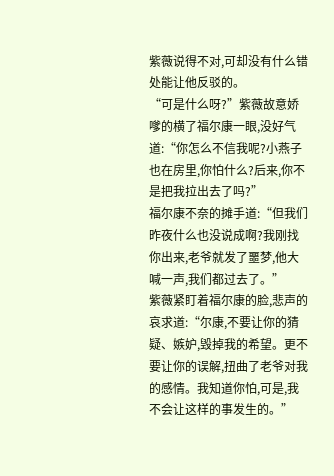紫薇说得不对,可却没有什么错处能让他反驳的。
“可是什么呀?”紫薇故意娇嗲的横了福尔康一眼,没好气道:“你怎么不信我呢?小燕子也在房里,你怕什么?后来,你不是把我拉出去了吗?”
福尔康不奈的摊手道:“但我们昨夜什么也没说成啊?我刚找你出来,老爷就发了噩梦,他大喊一声,我们都过去了。”
紫薇紧盯着福尔康的脸,悲声的哀求道:“尔康,不要让你的猜疑、嫉妒,毁掉我的希望。更不要让你的误解,扭曲了老爷对我的感情。我知道你怕,可是,我不会让这样的事发生的。”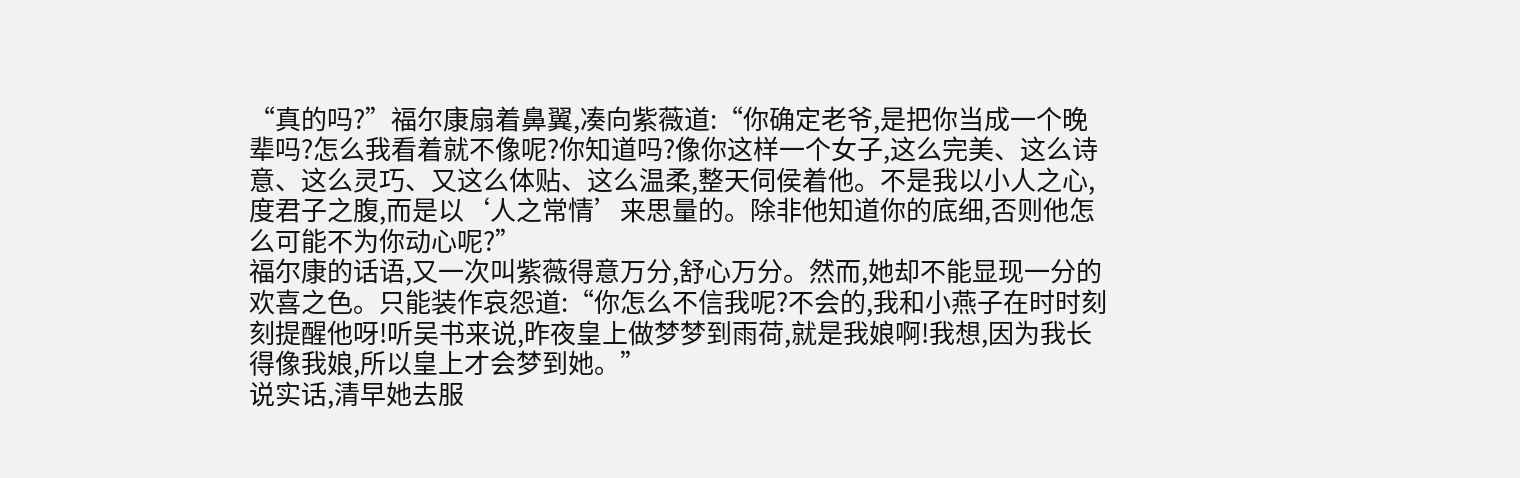“真的吗?”福尔康扇着鼻翼,凑向紫薇道:“你确定老爷,是把你当成一个晚辈吗?怎么我看着就不像呢?你知道吗?像你这样一个女子,这么完美、这么诗意、这么灵巧、又这么体贴、这么温柔,整天伺侯着他。不是我以小人之心,度君子之腹,而是以‘人之常情’来思量的。除非他知道你的底细,否则他怎么可能不为你动心呢?”
福尔康的话语,又一次叫紫薇得意万分,舒心万分。然而,她却不能显现一分的欢喜之色。只能装作哀怨道:“你怎么不信我呢?不会的,我和小燕子在时时刻刻提醒他呀!听吴书来说,昨夜皇上做梦梦到雨荷,就是我娘啊!我想,因为我长得像我娘,所以皇上才会梦到她。”
说实话,清早她去服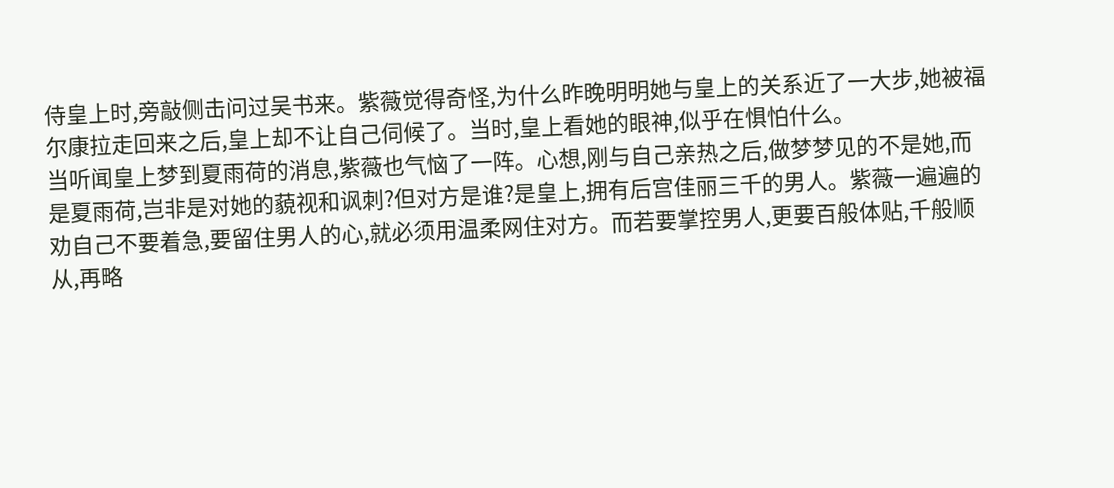侍皇上时,旁敲侧击问过吴书来。紫薇觉得奇怪,为什么昨晚明明她与皇上的关系近了一大步,她被福尔康拉走回来之后,皇上却不让自己伺候了。当时,皇上看她的眼神,似乎在惧怕什么。
当听闻皇上梦到夏雨荷的消息,紫薇也气恼了一阵。心想,刚与自己亲热之后,做梦梦见的不是她,而是夏雨荷,岂非是对她的藐视和讽刺?但对方是谁?是皇上,拥有后宫佳丽三千的男人。紫薇一遍遍的劝自己不要着急,要留住男人的心,就必须用温柔网住对方。而若要掌控男人,更要百般体贴,千般顺从,再略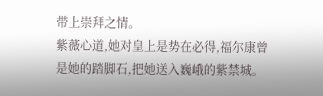带上崇拜之情。
紫薇心道,她对皇上是势在必得,福尔康曾是她的踏脚石,把她送入巍峨的紫禁城。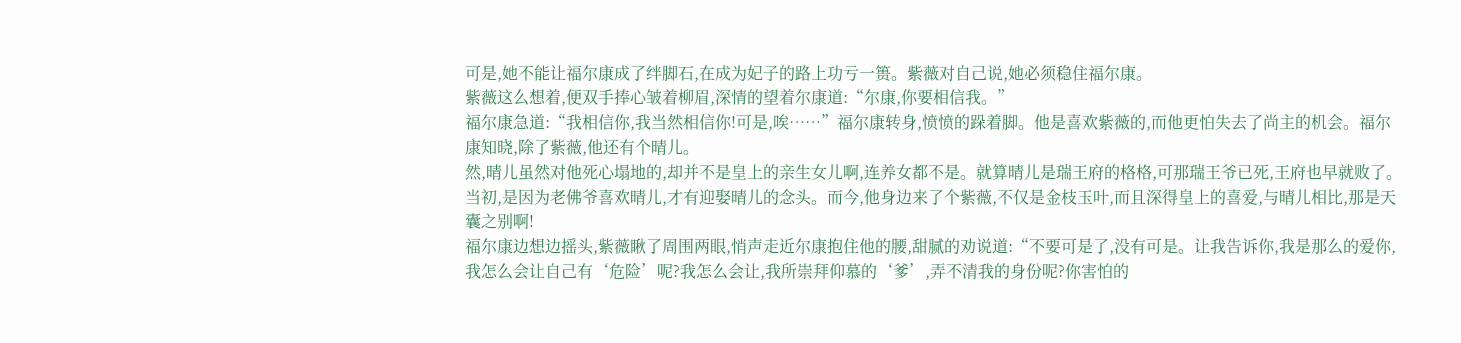可是,她不能让福尔康成了绊脚石,在成为妃子的路上功亏一篑。紫薇对自己说,她必须稳住福尔康。
紫薇这么想着,便双手捧心皱着柳眉,深情的望着尔康道:“尔康,你要相信我。”
福尔康急道:“我相信你,我当然相信你!可是,唉……”福尔康转身,愤愤的跺着脚。他是喜欢紫薇的,而他更怕失去了尚主的机会。福尔康知晓,除了紫薇,他还有个晴儿。
然,晴儿虽然对他死心塌地的,却并不是皇上的亲生女儿啊,连养女都不是。就算晴儿是瑞王府的格格,可那瑞王爷已死,王府也早就败了。当初,是因为老佛爷喜欢晴儿,才有迎娶晴儿的念头。而今,他身边来了个紫薇,不仅是金枝玉叶,而且深得皇上的喜爱,与晴儿相比,那是天囊之别啊!
福尔康边想边摇头,紫薇瞅了周围两眼,悄声走近尔康抱住他的腰,甜腻的劝说道:“不要可是了,没有可是。让我告诉你,我是那么的爱你,我怎么会让自己有‘危险’呢?我怎么会让,我所崇拜仰慕的‘爹’,弄不清我的身份呢?你害怕的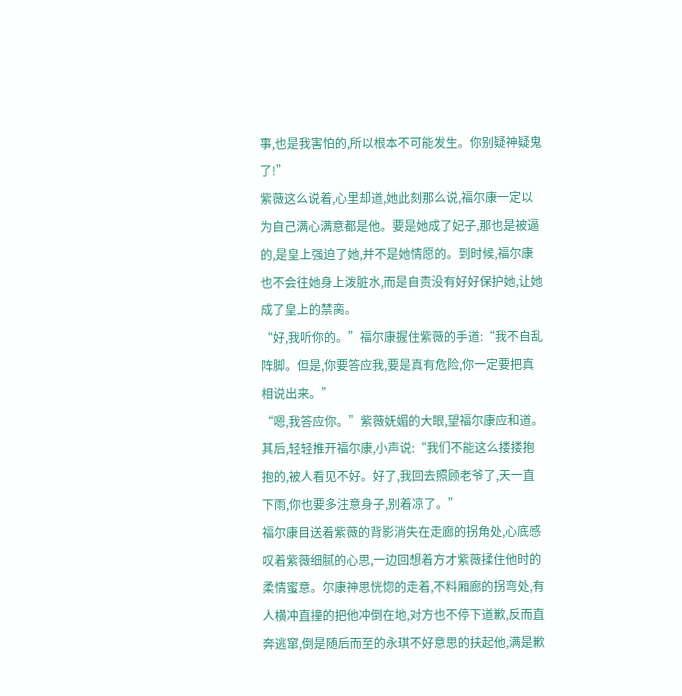事,也是我害怕的,所以根本不可能发生。你别疑神疑鬼了!”
紫薇这么说着,心里却道,她此刻那么说,福尔康一定以为自己满心满意都是他。要是她成了妃子,那也是被逼的,是皇上强迫了她,并不是她情愿的。到时候,福尔康也不会往她身上泼脏水,而是自责没有好好保护她,让她成了皇上的禁脔。
“好,我听你的。”福尔康握住紫薇的手道:“我不自乱阵脚。但是,你要答应我,要是真有危险,你一定要把真相说出来。”
“嗯,我答应你。”紫薇妩媚的大眼,望福尔康应和道。其后,轻轻推开福尔康,小声说:“我们不能这么搂搂抱抱的,被人看见不好。好了,我回去照顾老爷了,天一直下雨,你也要多注意身子,别着凉了。”
福尔康目送着紫薇的背影消失在走廊的拐角处,心底感叹着紫薇细腻的心思,一边回想着方才紫薇揉住他时的柔情蜜意。尔康神思恍惚的走着,不料厢廊的拐弯处,有人横冲直撞的把他冲倒在地,对方也不停下道歉,反而直奔逃窜,倒是随后而至的永琪不好意思的扶起他,满是歉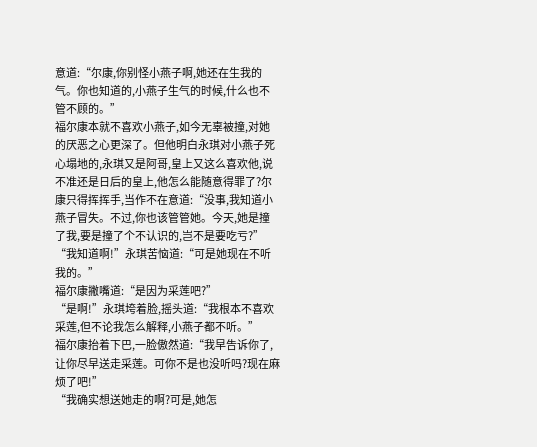意道:“尔康,你别怪小燕子啊,她还在生我的气。你也知道的,小燕子生气的时候,什么也不管不顾的。”
福尔康本就不喜欢小燕子,如今无辜被撞,对她的厌恶之心更深了。但他明白永琪对小燕子死心塌地的,永琪又是阿哥,皇上又这么喜欢他,说不准还是日后的皇上,他怎么能随意得罪了?尔康只得挥挥手,当作不在意道:“没事,我知道小燕子冒失。不过,你也该管管她。今天,她是撞了我,要是撞了个不认识的,岂不是要吃亏?”
“我知道啊!”永琪苦恼道:“可是她现在不听我的。”
福尔康撇嘴道:“是因为采莲吧?”
“是啊!”永琪垮着脸,摇头道:“我根本不喜欢采莲,但不论我怎么解释,小燕子都不听。”
福尔康抬着下巴,一脸傲然道:“我早告诉你了,让你尽早送走采莲。可你不是也没听吗?现在麻烦了吧!”
“我确实想送她走的啊?可是,她怎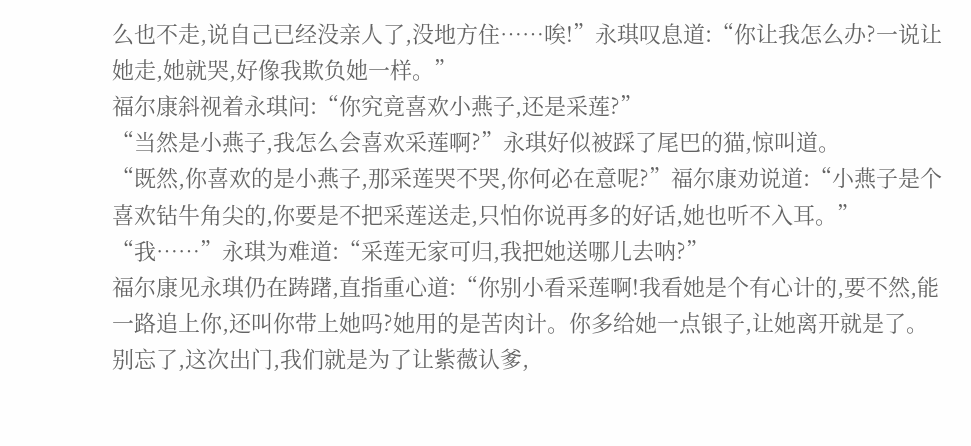么也不走,说自己已经没亲人了,没地方住……唉!”永琪叹息道:“你让我怎么办?一说让她走,她就哭,好像我欺负她一样。”
福尔康斜视着永琪问:“你究竟喜欢小燕子,还是采莲?”
“当然是小燕子,我怎么会喜欢采莲啊?”永琪好似被踩了尾巴的猫,惊叫道。
“既然,你喜欢的是小燕子,那采莲哭不哭,你何必在意呢?”福尔康劝说道:“小燕子是个喜欢钻牛角尖的,你要是不把采莲送走,只怕你说再多的好话,她也听不入耳。”
“我……”永琪为难道:“采莲无家可归,我把她送哪儿去呐?”
福尔康见永琪仍在踌躇,直指重心道:“你别小看采莲啊!我看她是个有心计的,要不然,能一路追上你,还叫你带上她吗?她用的是苦肉计。你多给她一点银子,让她离开就是了。别忘了,这次出门,我们就是为了让紫薇认爹,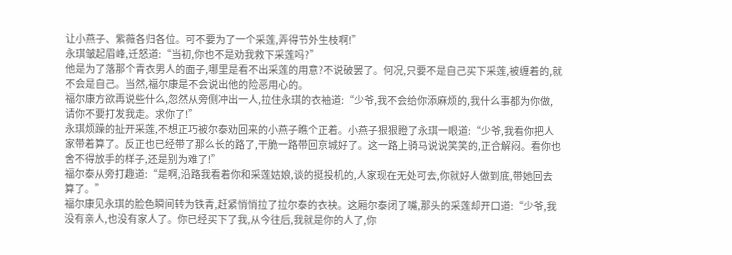让小燕子、紫薇各归各位。可不要为了一个采莲,弄得节外生枝啊!”
永琪皱起眉峰,迁怒道:“当初,你也不是劝我救下采莲吗?”
他是为了落那个青衣男人的面子,哪里是看不出采莲的用意?不说破罢了。何况,只要不是自己买下采莲,被缠着的,就不会是自己。当然,福尔康是不会说出他的险恶用心的。
福尔康方欲再说些什么,忽然从旁侧冲出一人,拉住永琪的衣袖道:“少爷,我不会给你添麻烦的,我什么事都为你做,请你不要打发我走。求你了!”
永琪烦躁的扯开采莲,不想正巧被尔泰劝回来的小燕子瞧个正着。小燕子狠狠瞪了永琪一眼道:“少爷,我看你把人家带着算了。反正也已经带了那么长的路了,干脆一路带回京城好了。这一路上骑马说说笑笑的,正合解闷。看你也舍不得放手的样子,还是别为难了!”
福尔泰从旁打趣道:“是啊,沿路我看着你和采莲姑娘,谈的挺投机的,人家现在无处可去,你就好人做到底,带她回去算了。”
福尔康见永琪的脸色瞬间转为铁青,赶紧悄悄拉了拉尔泰的衣袂。这厢尔泰闭了嘴,那头的采莲却开口道:“少爷,我没有亲人,也没有家人了。你已经买下了我,从今往后,我就是你的人了,你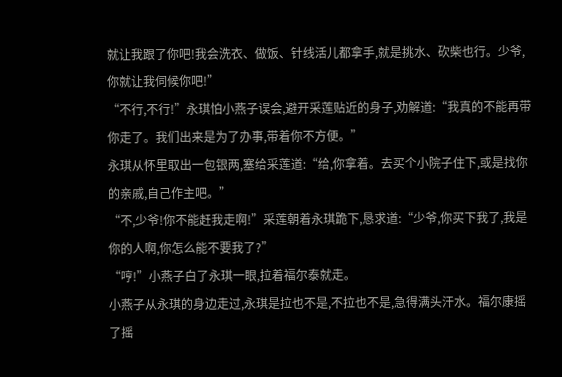就让我跟了你吧!我会洗衣、做饭、针线活儿都拿手,就是挑水、砍柴也行。少爷,你就让我伺候你吧!”
“不行,不行!”永琪怕小燕子误会,避开采莲贴近的身子,劝解道:“我真的不能再带你走了。我们出来是为了办事,带着你不方便。”
永琪从怀里取出一包银两,塞给采莲道:“给,你拿着。去买个小院子住下,或是找你的亲戚,自己作主吧。”
“不,少爷!你不能赶我走啊!”采莲朝着永琪跪下,恳求道:“少爷,你买下我了,我是你的人啊,你怎么能不要我了?”
“哼!”小燕子白了永琪一眼,拉着福尔泰就走。
小燕子从永琪的身边走过,永琪是拉也不是,不拉也不是,急得满头汗水。福尔康摇了摇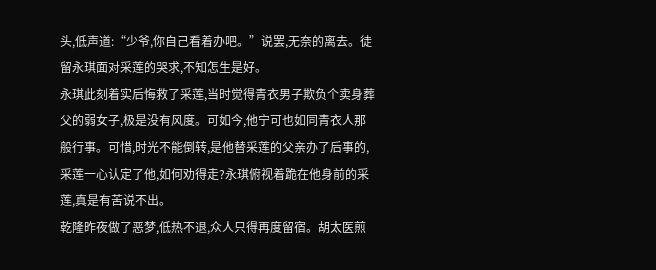头,低声道:“少爷,你自己看着办吧。”说罢,无奈的离去。徒留永琪面对采莲的哭求,不知怎生是好。
永琪此刻着实后悔救了采莲,当时觉得青衣男子欺负个卖身葬父的弱女子,极是没有风度。可如今,他宁可也如同青衣人那般行事。可惜,时光不能倒转,是他替采莲的父亲办了后事的,采莲一心认定了他,如何劝得走?永琪俯视着跪在他身前的采莲,真是有苦说不出。
乾隆昨夜做了恶梦,低热不退,众人只得再度留宿。胡太医煎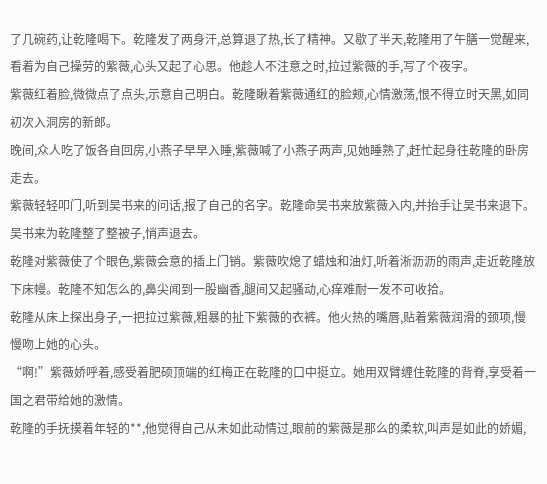了几碗药,让乾隆喝下。乾隆发了两身汗,总算退了热,长了精神。又歇了半天,乾隆用了午膳一觉醒来,看着为自己操劳的紫薇,心头又起了心思。他趁人不注意之时,拉过紫薇的手,写了个夜字。
紫薇红着脸,微微点了点头,示意自己明白。乾隆瞅着紫薇通红的脸颊,心情激荡,恨不得立时天黑,如同初次入洞房的新郎。
晚间,众人吃了饭各自回房,小燕子早早入睡,紫薇喊了小燕子两声,见她睡熟了,赶忙起身往乾隆的卧房走去。
紫薇轻轻叩门,听到吴书来的问话,报了自己的名字。乾隆命吴书来放紫薇入内,并抬手让吴书来退下。吴书来为乾隆整了整被子,悄声退去。
乾隆对紫薇使了个眼色,紫薇会意的插上门销。紫薇吹熄了蜡烛和油灯,听着淅沥沥的雨声,走近乾隆放下床幔。乾隆不知怎么的,鼻尖闻到一股幽香,腿间又起骚动,心痒难耐一发不可收拾。
乾隆从床上探出身子,一把拉过紫薇,粗暴的扯下紫薇的衣裤。他火热的嘴唇,贴着紫薇润滑的颈项,慢慢吻上她的心头。
“啊!”紫薇娇呼着,感受着肥硕顶端的红梅正在乾隆的口中挺立。她用双臂缠住乾隆的背脊,享受着一国之君带给她的激情。
乾隆的手抚摸着年轻的**,他觉得自己从未如此动情过,眼前的紫薇是那么的柔软,叫声是如此的娇媚,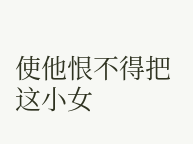使他恨不得把这小女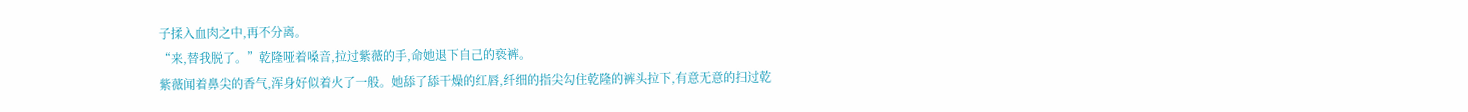子揉入血肉之中,再不分离。
“来,替我脱了。”乾隆哑着嗓音,拉过紫薇的手,命她退下自己的亵裤。
紫薇闻着鼻尖的香气,浑身好似着火了一般。她舔了舔干燥的红唇,纤细的指尖勾住乾隆的裤头拉下,有意无意的扫过乾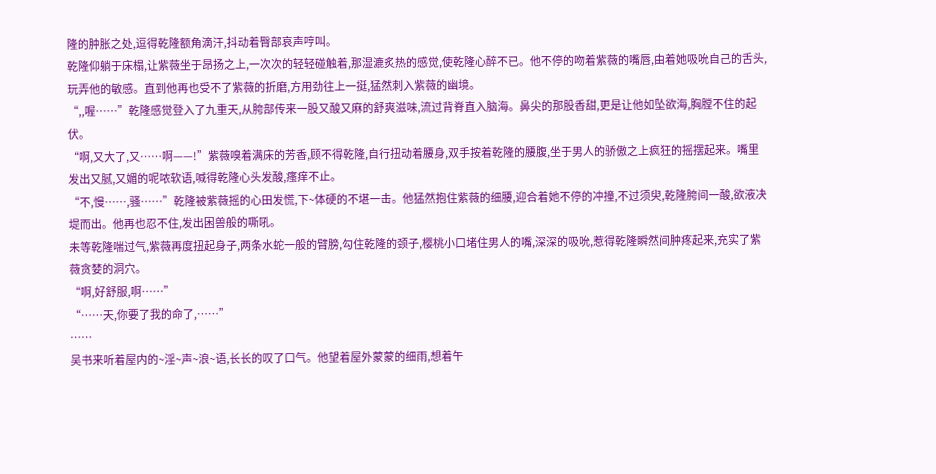隆的肿胀之处,逗得乾隆额角滴汗,抖动着臀部哀声哼叫。
乾隆仰躺于床榻,让紫薇坐于昂扬之上,一次次的轻轻碰触着,那湿漉炙热的感觉,使乾隆心醉不已。他不停的吻着紫薇的嘴唇,由着她吸吮自己的舌头,玩弄他的敏感。直到他再也受不了紫薇的折磨,方用劲往上一挺,猛然刺入紫薇的幽境。
“,,喔……”乾隆感觉登入了九重天,从胯部传来一股又酸又麻的舒爽滋味,流过背脊直入脑海。鼻尖的那股香甜,更是让他如坠欲海,胸膛不住的起伏。
“啊,又大了,又……啊——!”紫薇嗅着满床的芳香,顾不得乾隆,自行扭动着腰身,双手按着乾隆的腰腹,坐于男人的骄傲之上疯狂的摇摆起来。嘴里发出又腻,又媚的呢哝软语,喊得乾隆心头发酸,瘙痒不止。
“不,慢……,骚……”乾隆被紫薇摇的心田发慌,下~体硬的不堪一击。他猛然抱住紫薇的细腰,迎合着她不停的冲撞,不过须臾,乾隆胯间一酸,欲液决堤而出。他再也忍不住,发出困兽般的嘶吼。
未等乾隆喘过气,紫薇再度扭起身子,两条水蛇一般的臂膀,勾住乾隆的颈子,樱桃小口堵住男人的嘴,深深的吸吮,惹得乾隆瞬然间肿疼起来,充实了紫薇贪婪的洞穴。
“啊,好舒服,啊……”
“……天,你要了我的命了,……”
……
吴书来听着屋内的~淫~声~浪~语,长长的叹了口气。他望着屋外蒙蒙的细雨,想着午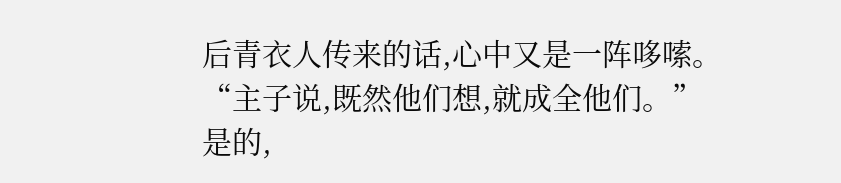后青衣人传来的话,心中又是一阵哆嗦。
“主子说,既然他们想,就成全他们。”
是的,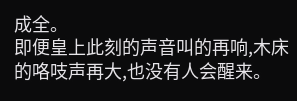成全。
即便皇上此刻的声音叫的再响,木床的咯吱声再大,也没有人会醒来。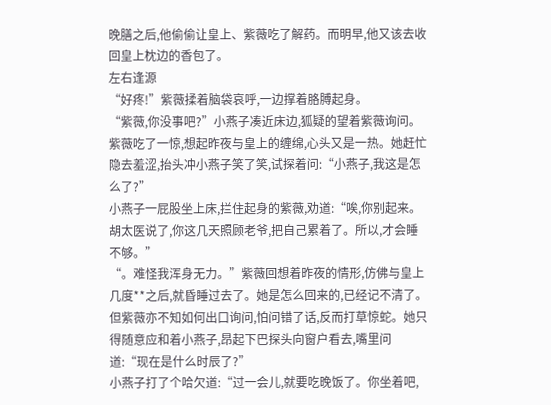晚膳之后,他偷偷让皇上、紫薇吃了解药。而明早,他又该去收回皇上枕边的香包了。
左右逢源
“好疼!”紫薇揉着脑袋哀呼,一边撑着胳膊起身。
“紫薇,你没事吧?”小燕子凑近床边,狐疑的望着紫薇询问。
紫薇吃了一惊,想起昨夜与皇上的缠绵,心头又是一热。她赶忙隐去羞涩,抬头冲小燕子笑了笑,试探着问:“小燕子,我这是怎么了?”
小燕子一屁股坐上床,拦住起身的紫薇,劝道:“唉,你别起来。胡太医说了,你这几天照顾老爷,把自己累着了。所以,才会睡不够。”
“。难怪我浑身无力。”紫薇回想着昨夜的情形,仿佛与皇上几度**之后,就昏睡过去了。她是怎么回来的,已经记不清了。但紫薇亦不知如何出口询问,怕问错了话,反而打草惊蛇。她只得随意应和着小燕子,昂起下巴探头向窗户看去,嘴里问道:“现在是什么时辰了?”
小燕子打了个哈欠道:“过一会儿,就要吃晚饭了。你坐着吧,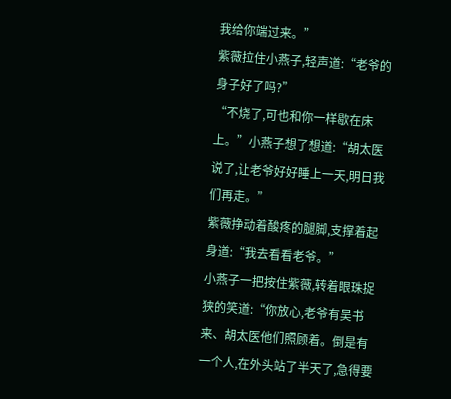我给你端过来。”
紫薇拉住小燕子,轻声道:“老爷的身子好了吗?”
“不烧了,可也和你一样歇在床上。”小燕子想了想道:“胡太医说了,让老爷好好睡上一天,明日我们再走。”
紫薇挣动着酸疼的腿脚,支撑着起身道:“我去看看老爷。”
小燕子一把按住紫薇,转着眼珠捉狭的笑道:“你放心,老爷有吴书来、胡太医他们照顾着。倒是有一个人,在外头站了半天了,急得要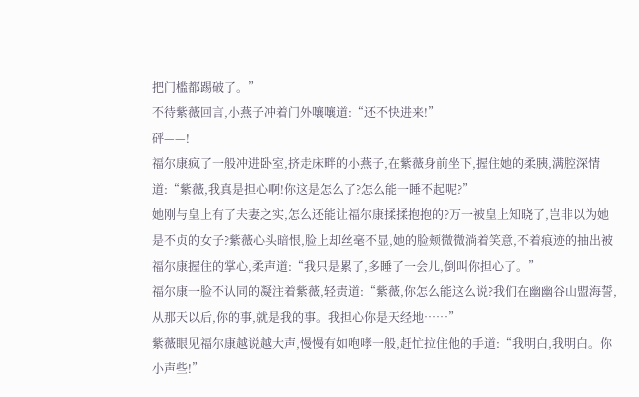把门槛都踢破了。”
不待紫薇回言,小燕子冲着门外嚷嚷道:“还不快进来!”
砰——!
福尔康疯了一般冲进卧室,挤走床畔的小燕子,在紫薇身前坐下,握住她的柔胰,满腔深情道:“紫薇,我真是担心啊!你这是怎么了?怎么能一睡不起呢?”
她刚与皇上有了夫妻之实,怎么还能让福尔康揉揉抱抱的?万一被皇上知晓了,岂非以为她是不贞的女子?紫薇心头暗恨,脸上却丝毫不显,她的脸颊微微淌着笑意,不着痕迹的抽出被福尔康握住的掌心,柔声道:“我只是累了,多睡了一会儿,倒叫你担心了。”
福尔康一脸不认同的凝注着紫薇,轻责道:“紫薇,你怎么能这么说?我们在幽幽谷山盟海誓,从那天以后,你的事,就是我的事。我担心你是天经地……”
紫薇眼见福尔康越说越大声,慢慢有如咆哮一般,赶忙拉住他的手道:“我明白,我明白。你小声些!”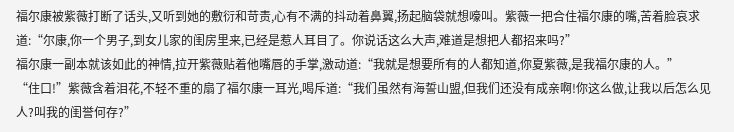福尔康被紫薇打断了话头,又听到她的敷衍和苛责,心有不满的抖动着鼻翼,扬起脑袋就想嚎叫。紫薇一把合住福尔康的嘴,苦着脸哀求道:“尔康,你一个男子,到女儿家的闺房里来,已经是惹人耳目了。你说话这么大声,难道是想把人都招来吗?”
福尔康一副本就该如此的神情,拉开紫薇贴着他嘴唇的手掌,激动道:“我就是想要所有的人都知道,你夏紫薇,是我福尔康的人。”
“住口!”紫薇含着泪花,不轻不重的扇了福尔康一耳光,喝斥道:“我们虽然有海誓山盟,但我们还没有成亲啊!你这么做,让我以后怎么见人?叫我的闺誉何存?”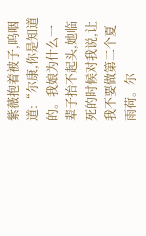紫薇抱着被子,呜咽道:“尔康,你是知道的。我娘为什么一辈子抬不起头,她临死的时候对我说,让我不要做第二个夏雨荷。尔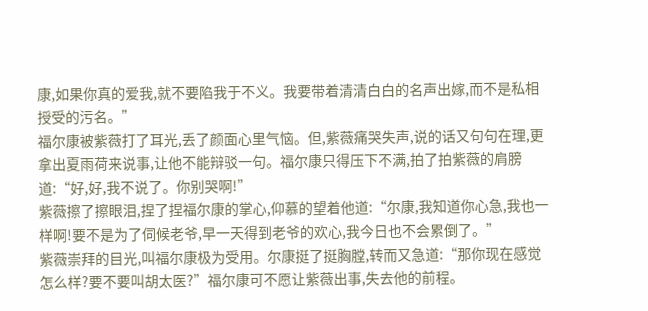康,如果你真的爱我,就不要陷我于不义。我要带着清清白白的名声出嫁,而不是私相授受的污名。”
福尔康被紫薇打了耳光,丢了颜面心里气恼。但,紫薇痛哭失声,说的话又句句在理,更拿出夏雨荷来说事,让他不能辩驳一句。福尔康只得压下不满,拍了拍紫薇的肩膀道:“好,好,我不说了。你别哭啊!”
紫薇擦了擦眼泪,捏了捏福尔康的掌心,仰慕的望着他道:“尔康,我知道你心急,我也一样啊!要不是为了伺候老爷,早一天得到老爷的欢心,我今日也不会累倒了。”
紫薇崇拜的目光,叫福尔康极为受用。尔康挺了挺胸膛,转而又急道:“那你现在感觉怎么样?要不要叫胡太医?”福尔康可不愿让紫薇出事,失去他的前程。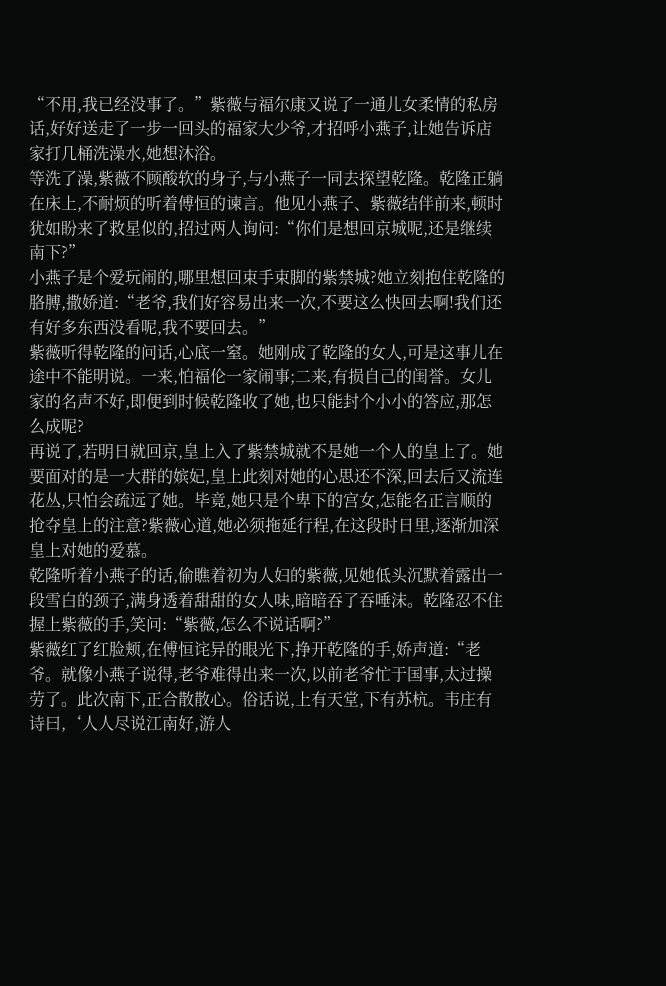“不用,我已经没事了。”紫薇与福尔康又说了一通儿女柔情的私房话,好好送走了一步一回头的福家大少爷,才招呼小燕子,让她告诉店家打几桶洗澡水,她想沐浴。
等洗了澡,紫薇不顾酸软的身子,与小燕子一同去探望乾隆。乾隆正躺在床上,不耐烦的听着傅恒的谏言。他见小燕子、紫薇结伴前来,顿时犹如盼来了救星似的,招过两人询问:“你们是想回京城呢,还是继续南下?”
小燕子是个爱玩闹的,哪里想回束手束脚的紫禁城?她立刻抱住乾隆的胳膊,撒娇道:“老爷,我们好容易出来一次,不要这么快回去啊!我们还有好多东西没看呢,我不要回去。”
紫薇听得乾隆的问话,心底一窒。她刚成了乾隆的女人,可是这事儿在途中不能明说。一来,怕福伦一家闹事;二来,有损自己的闺誉。女儿家的名声不好,即便到时候乾隆收了她,也只能封个小小的答应,那怎么成呢?
再说了,若明日就回京,皇上入了紫禁城就不是她一个人的皇上了。她要面对的是一大群的嫔妃,皇上此刻对她的心思还不深,回去后又流连花丛,只怕会疏远了她。毕竟,她只是个卑下的宫女,怎能名正言顺的抢夺皇上的注意?紫薇心道,她必须拖延行程,在这段时日里,逐渐加深皇上对她的爱慕。
乾隆听着小燕子的话,偷瞧着初为人妇的紫薇,见她低头沉默着露出一段雪白的颈子,满身透着甜甜的女人味,暗暗吞了吞唾沫。乾隆忍不住握上紫薇的手,笑问:“紫薇,怎么不说话啊?”
紫薇红了红脸颊,在傅恒诧异的眼光下,挣开乾隆的手,娇声道:“老爷。就像小燕子说得,老爷难得出来一次,以前老爷忙于国事,太过操劳了。此次南下,正合散散心。俗话说,上有天堂,下有苏杭。韦庄有诗曰,‘人人尽说江南好,游人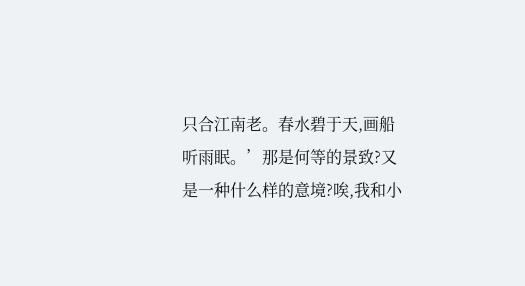只合江南老。春水碧于天,画船听雨眠。’那是何等的景致?又是一种什么样的意境?唉,我和小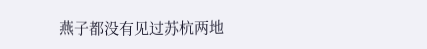燕子都没有见过苏杭两地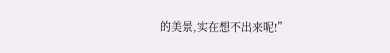的美景,实在想不出来呢!”